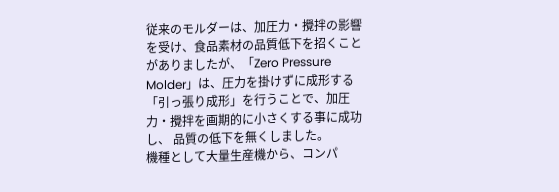従来のモルダーは、加圧力・攪拌の影響を受け、食品素材の品質低下を招くことがありましたが、「Zero Pressure Molder」は、圧力を掛けずに成形する「引っ張り成形」を行うことで、加圧力・攪拌を画期的に小さくする事に成功し、 品質の低下を無くしました。
機種として大量生産機から、コンパ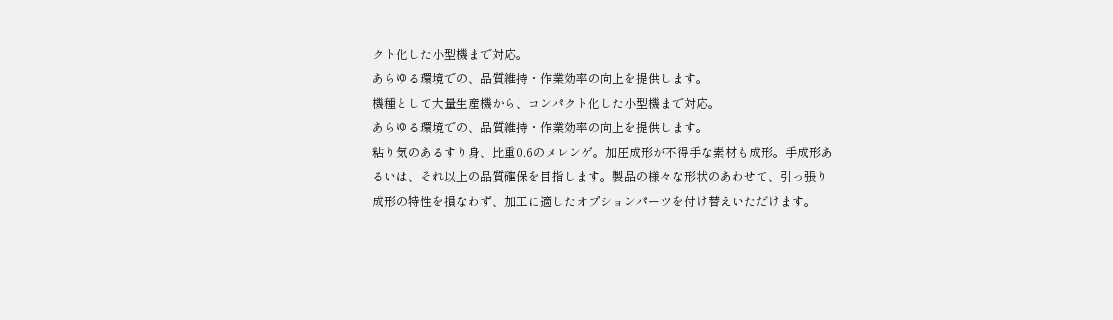クト化した小型機まで対応。
あらゆる環境での、品質維持・作業効率の向上を提供します。
機種として大量生産機から、コンパクト化した小型機まで対応。
あらゆる環境での、品質維持・作業効率の向上を提供します。
粘り気のあるすり身、比重0.6のメレンゲ。加圧成形が不得手な素材も成形。手成形あるいは、それ以上の品質確保を目指します。製品の様々な形状のあわせて、引っ張り成形の特性を損なわず、加工に適したオプションパーツを付け替えいただけます。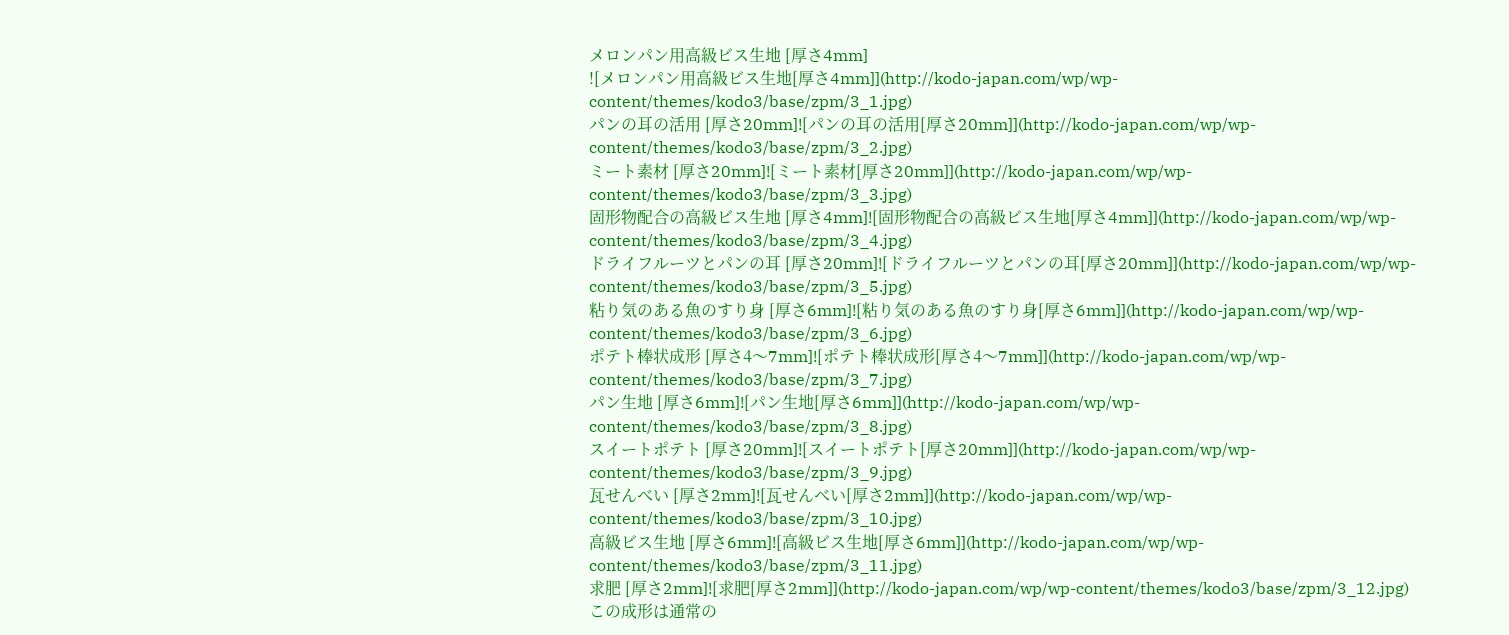メロンパン用高級ビス生地 [厚さ4mm]
![メロンパン用高級ビス生地[厚さ4mm]](http://kodo-japan.com/wp/wp-content/themes/kodo3/base/zpm/3_1.jpg)
パンの耳の活用 [厚さ20mm]![パンの耳の活用[厚さ20mm]](http://kodo-japan.com/wp/wp-content/themes/kodo3/base/zpm/3_2.jpg)
ミート素材 [厚さ20mm]![ミート素材[厚さ20mm]](http://kodo-japan.com/wp/wp-content/themes/kodo3/base/zpm/3_3.jpg)
固形物配合の高級ビス生地 [厚さ4mm]![固形物配合の高級ビス生地[厚さ4mm]](http://kodo-japan.com/wp/wp-content/themes/kodo3/base/zpm/3_4.jpg)
ドライフルーツとパンの耳 [厚さ20mm]![ドライフルーツとパンの耳[厚さ20mm]](http://kodo-japan.com/wp/wp-content/themes/kodo3/base/zpm/3_5.jpg)
粘り気のある魚のすり身 [厚さ6mm]![粘り気のある魚のすり身[厚さ6mm]](http://kodo-japan.com/wp/wp-content/themes/kodo3/base/zpm/3_6.jpg)
ポテト棒状成形 [厚さ4〜7mm]![ポテト棒状成形[厚さ4〜7mm]](http://kodo-japan.com/wp/wp-content/themes/kodo3/base/zpm/3_7.jpg)
パン生地 [厚さ6mm]![パン生地[厚さ6mm]](http://kodo-japan.com/wp/wp-content/themes/kodo3/base/zpm/3_8.jpg)
スイートポテト [厚さ20mm]![スイートポテト[厚さ20mm]](http://kodo-japan.com/wp/wp-content/themes/kodo3/base/zpm/3_9.jpg)
瓦せんべい [厚さ2mm]![瓦せんべい[厚さ2mm]](http://kodo-japan.com/wp/wp-content/themes/kodo3/base/zpm/3_10.jpg)
高級ビス生地 [厚さ6mm]![高級ビス生地[厚さ6mm]](http://kodo-japan.com/wp/wp-content/themes/kodo3/base/zpm/3_11.jpg)
求肥 [厚さ2mm]![求肥[厚さ2mm]](http://kodo-japan.com/wp/wp-content/themes/kodo3/base/zpm/3_12.jpg)
この成形は通常の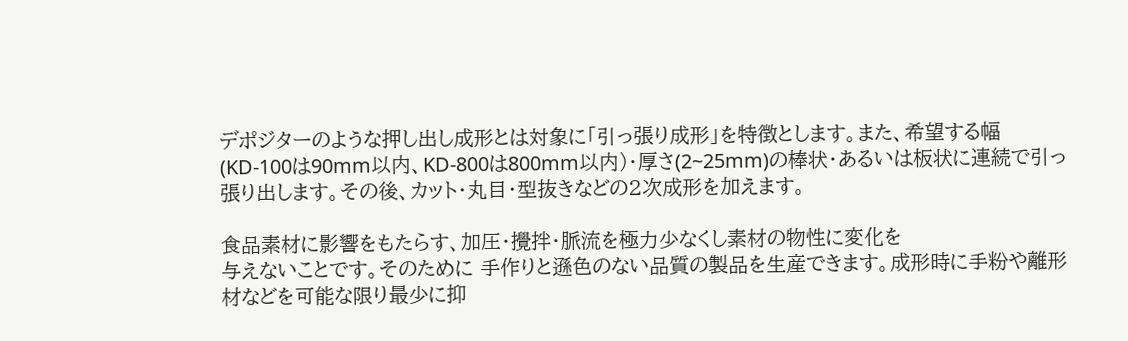デポジターのような押し出し成形とは対象に「引っ張り成形」を特徴とします。また、希望する幅(KD-100は90mm以内、KD-800は800mm以内)・厚さ(2~25mm)の棒状・あるいは板状に連続で引っ張り出します。その後、カット・丸目・型抜きなどの2次成形を加えます。

食品素材に影響をもたらす、加圧・攪拌・脈流を極力少なくし素材の物性に変化を
与えないことです。そのために 手作りと遜色のない品質の製品を生産できます。成形時に手粉や離形材などを可能な限り最少に抑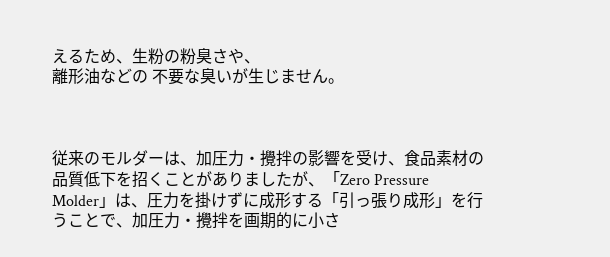えるため、生粉の粉臭さや、
離形油などの 不要な臭いが生じません。



従来のモルダーは、加圧力・攪拌の影響を受け、食品素材の品質低下を招くことがありましたが、「Zero Pressure Molder」は、圧力を掛けずに成形する「引っ張り成形」を行うことで、加圧力・攪拌を画期的に小さ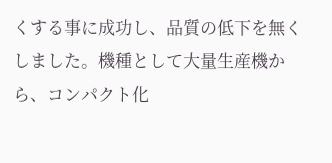くする事に成功し、品質の低下を無くしました。機種として大量生産機から、コンパクト化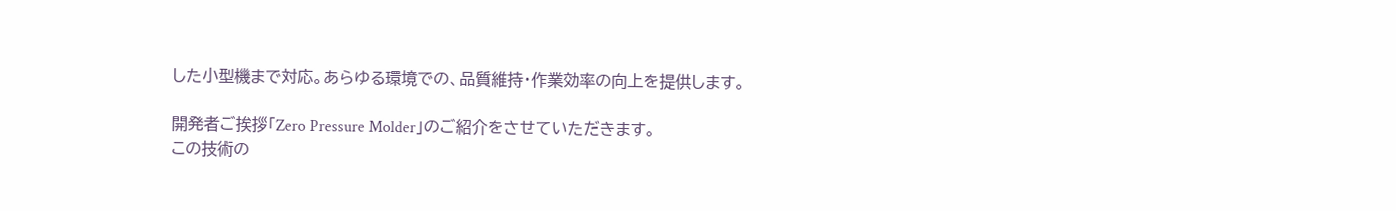した小型機まで対応。あらゆる環境での、品質維持・作業効率の向上を提供します。

開発者ご挨拶「Zero Pressure Molder」のご紹介をさせていただきます。
この技術の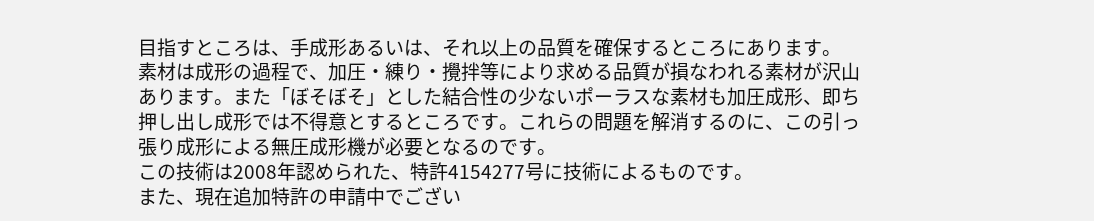目指すところは、手成形あるいは、それ以上の品質を確保するところにあります。
素材は成形の過程で、加圧・練り・攪拌等により求める品質が損なわれる素材が沢山あります。また「ぼそぼそ」とした結合性の少ないポーラスな素材も加圧成形、即ち押し出し成形では不得意とするところです。これらの問題を解消するのに、この引っ張り成形による無圧成形機が必要となるのです。
この技術は2008年認められた、特許4154277号に技術によるものです。
また、現在追加特許の申請中でござい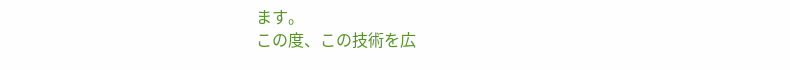ます。
この度、この技術を広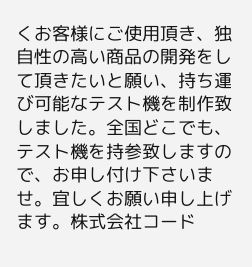くお客様にご使用頂き、独自性の高い商品の開発をして頂きたいと願い、持ち運び可能なテスト機を制作致しました。全国どこでも、テスト機を持参致しますので、お申し付け下さいませ。宜しくお願い申し上げます。株式会社コード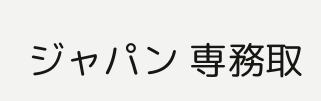ジャパン 専務取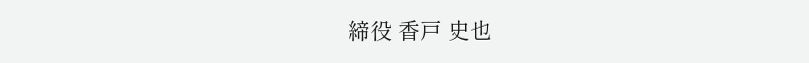締役 香戸 史也